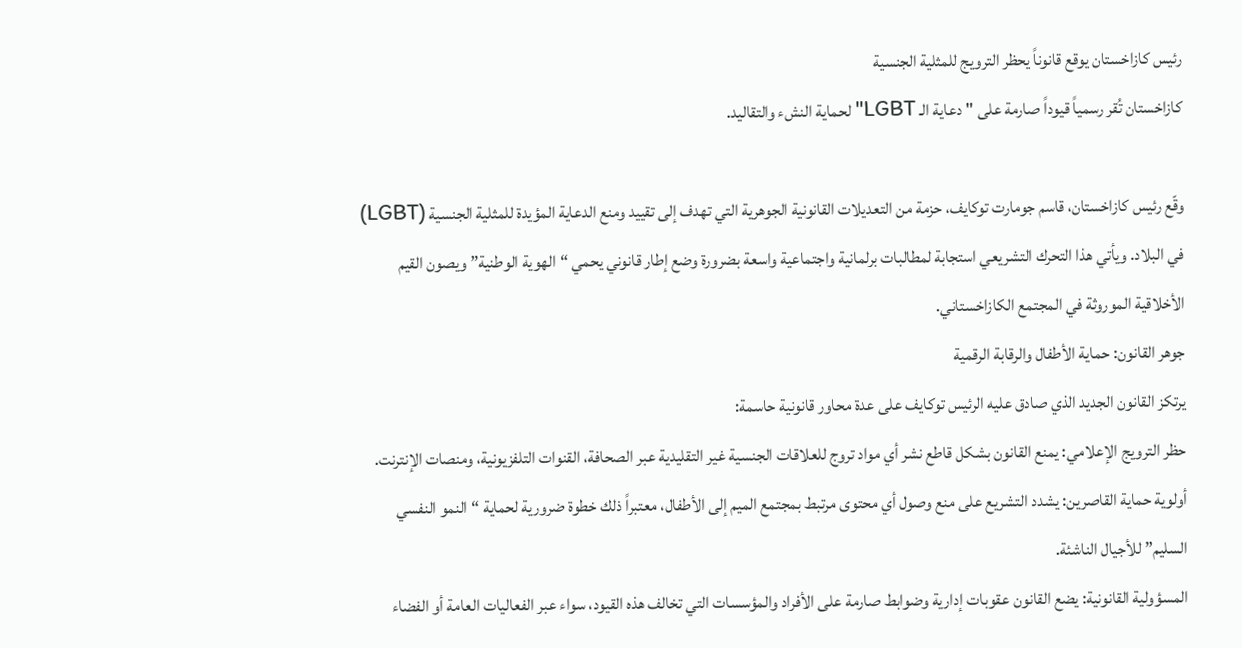رئيس كازاخستان يوقع قانوناً يحظر الترويج للمثلية الجنسية
كازاخستان تُقر رسمياً قيوداً صارمة على "دعاية الـ LGBT" لحماية النشء والتقاليد.

وقّع رئيس كازاخستان، قاسم جومارت توكايف، حزمة من التعديلات القانونية الجوهرية التي تهدف إلى تقييد ومنع الدعاية المؤيدة للمثلية الجنسية (LGBT) في البلاد. ويأتي هذا التحرك التشريعي استجابة لمطالبات برلمانية واجتماعية واسعة بضرورة وضع إطار قانوني يحمي “الهوية الوطنية” ويصون القيم الأخلاقية الموروثة في المجتمع الكازاخستاني.
جوهر القانون: حماية الأطفال والرقابة الرقمية
يرتكز القانون الجديد الذي صادق عليه الرئيس توكايف على عدة محاور قانونية حاسمة:
حظر الترويج الإعلامي: يمنع القانون بشكل قاطع نشر أي مواد تروج للعلاقات الجنسية غير التقليدية عبر الصحافة، القنوات التلفزيونية، ومنصات الإنترنت.
أولوية حماية القاصرين: يشدد التشريع على منع وصول أي محتوى مرتبط بمجتمع الميم إلى الأطفال، معتبراً ذلك خطوة ضرورية لحماية “النمو النفسي السليم” للأجيال الناشئة.
المسؤولية القانونية: يضع القانون عقوبات إدارية وضوابط صارمة على الأفراد والمؤسسات التي تخالف هذه القيود، سواء عبر الفعاليات العامة أو الفضاء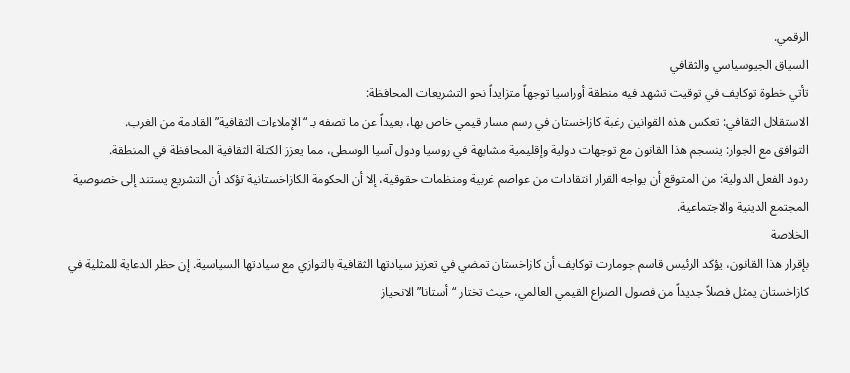الرقمي.
السياق الجيوسياسي والثقافي
تأتي خطوة توكايف في توقيت تشهد فيه منطقة أوراسيا توجهاً متزايداً نحو التشريعات المحافظة:
الاستقلال الثقافي: تعكس هذه القوانين رغبة كازاخستان في رسم مسار قيمي خاص بها، بعيداً عن ما تصفه بـ “الإملاءات الثقافية” القادمة من الغرب.
التوافق مع الجوار: ينسجم هذا القانون مع توجهات دولية وإقليمية مشابهة في روسيا ودول آسيا الوسطى، مما يعزز الكتلة الثقافية المحافظة في المنطقة.
ردود الفعل الدولية: من المتوقع أن يواجه القرار انتقادات من عواصم غربية ومنظمات حقوقية، إلا أن الحكومة الكازاخستانية تؤكد أن التشريع يستند إلى خصوصية المجتمع الدينية والاجتماعية.
الخلاصة
بإقرار هذا القانون، يؤكد الرئيس قاسم جومارت توكايف أن كازاخستان تمضي في تعزيز سيادتها الثقافية بالتوازي مع سيادتها السياسية. إن حظر الدعاية للمثلية في كازاخستان يمثل فصلاً جديداً من فصول الصراع القيمي العالمي، حيث تختار “أستانا” الانحياز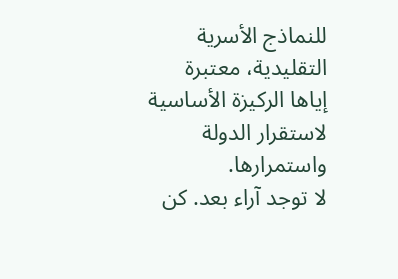للنماذج الأسرية التقليدية، معتبرة إياها الركيزة الأساسية لاستقرار الدولة واستمرارها.
لا توجد آراء بعد. كن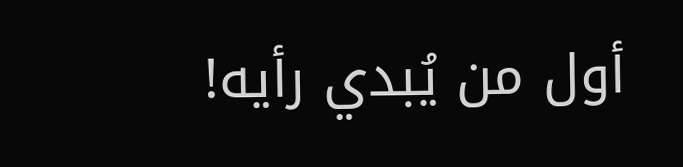أول من يُبدي رأيه!